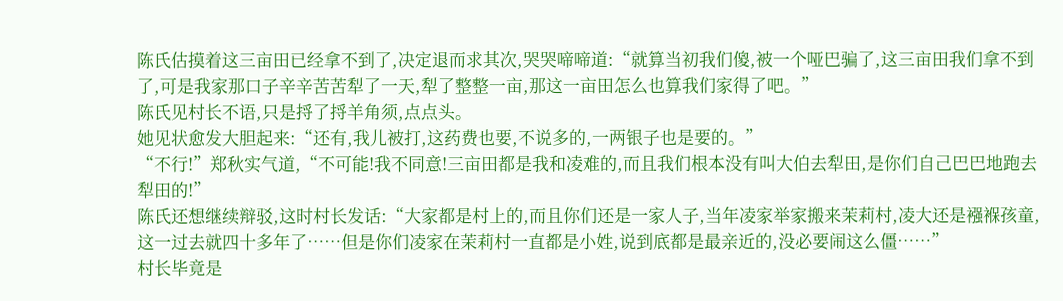陈氏估摸着这三亩田已经拿不到了,决定退而求其次,哭哭啼啼道:“就算当初我们傻,被一个哑巴骗了,这三亩田我们拿不到了,可是我家那口子辛辛苦苦犁了一天,犁了整整一亩,那这一亩田怎么也算我们家得了吧。”
陈氏见村长不语,只是捋了捋羊角须,点点头。
她见状愈发大胆起来:“还有,我儿被打,这药费也要,不说多的,一两银子也是要的。”
“不行!”郑秋实气道,“不可能!我不同意!三亩田都是我和凌难的,而且我们根本没有叫大伯去犁田,是你们自己巴巴地跑去犁田的!”
陈氏还想继续辩驳,这时村长发话:“大家都是村上的,而且你们还是一家人子,当年凌家举家搬来茉莉村,凌大还是襁褓孩童,这一过去就四十多年了……但是你们凌家在茉莉村一直都是小姓,说到底都是最亲近的,没必要闹这么僵……”
村长毕竟是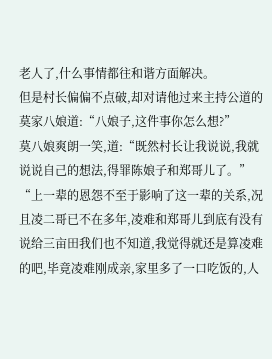老人了,什么事情都往和谐方面解决。
但是村长偏偏不点破,却对请他过来主持公道的莫家八娘道:“八娘子,这件事你怎么想?”
莫八娘爽朗一笑,道:“既然村长让我说说,我就说说自己的想法,得罪陈娘子和郑哥儿了。”
“上一辈的恩怨不至于影响了这一辈的关系,况且凌二哥已不在多年,凌难和郑哥儿到底有没有说给三亩田我们也不知道,我觉得就还是算凌难的吧,毕竟凌难刚成亲,家里多了一口吃饭的,人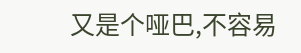又是个哑巴,不容易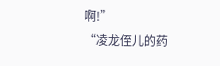啊!”
“凌龙侄儿的药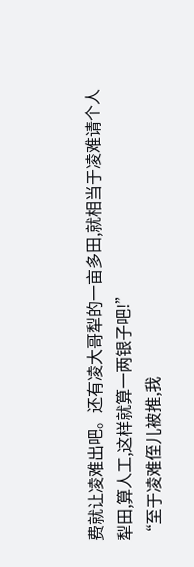费就让凌难出吧。还有凌大哥犁的一亩多田,就相当于凌难请个人犁田,算人工,这样就算一两银子吧!”
“至于凌难侄儿被推,我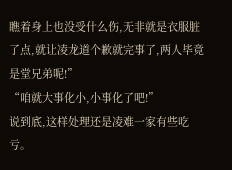瞧着身上也没受什么伤,无非就是衣服脏了点,就让凌龙道个歉就完事了,两人毕竟是堂兄弟呢!”
“咱就大事化小,小事化了吧!”
说到底,这样处理还是凌难一家有些吃亏。